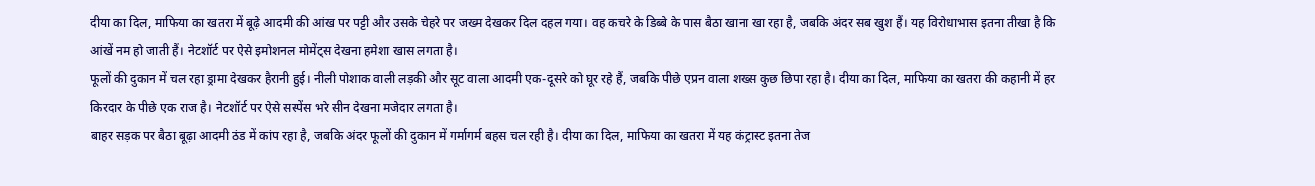दीया का दिल, माफिया का खतरा में बूढ़े आदमी की आंख पर पट्टी और उसके चेहरे पर जख्म देखकर दिल दहल गया। वह कचरे के डिब्बे के पास बैठा खाना खा रहा है, जबकि अंदर सब खुश हैं। यह विरोधाभास इतना तीखा है कि आंखें नम हो जाती हैं। नेटशॉर्ट पर ऐसे इमोशनल मोमेंट्स देखना हमेशा खास लगता है।
फूलों की दुकान में चल रहा ड्रामा देखकर हैरानी हुई। नीली पोशाक वाली लड़की और सूट वाला आदमी एक-दूसरे को घूर रहे हैं, जबकि पीछे एप्रन वाला शख्स कुछ छिपा रहा है। दीया का दिल, माफिया का खतरा की कहानी में हर किरदार के पीछे एक राज है। नेटशॉर्ट पर ऐसे सस्पेंस भरे सीन देखना मजेदार लगता है।
बाहर सड़क पर बैठा बूढ़ा आदमी ठंड में कांप रहा है, जबकि अंदर फूलों की दुकान में गर्मागर्म बहस चल रही है। दीया का दिल, माफिया का खतरा में यह कंट्रास्ट इतना तेज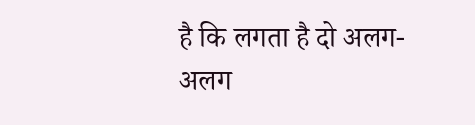है कि लगता है दो अलग-अलग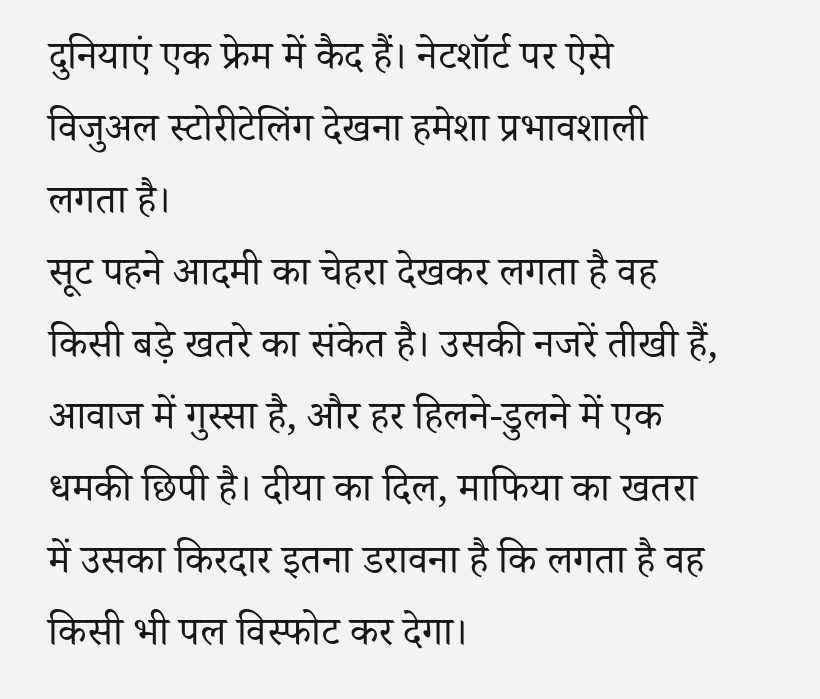दुनियाएं एक फ्रेम में कैद हैं। नेटशॉर्ट पर ऐसे विजुअल स्टोरीटेलिंग देखना हमेशा प्रभावशाली लगता है।
सूट पहने आदमी का चेहरा देखकर लगता है वह किसी बड़े खतरे का संकेत है। उसकी नजरें तीखी हैं, आवाज में गुस्सा है, और हर हिलने-डुलने में एक धमकी छिपी है। दीया का दिल, माफिया का खतरा में उसका किरदार इतना डरावना है कि लगता है वह किसी भी पल विस्फोट कर देगा।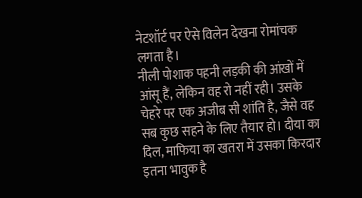नेटशॉर्ट पर ऐसे विलेन देखना रोमांचक लगता है।
नीली पोशाक पहनी लड़की की आंखों में आंसू हैं, लेकिन वह रो नहीं रही। उसके चेहरे पर एक अजीब सी शांति है, जैसे वह सब कुछ सहने के लिए तैयार हो। दीया का दिल, माफिया का खतरा में उसका किरदार इतना भावुक है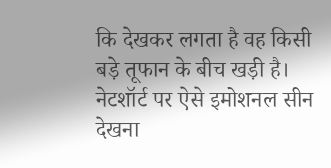कि देखकर लगता है वह किसी बड़े तूफान के बीच खड़ी है। नेटशॉर्ट पर ऐसे इमोशनल सीन देखना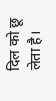दिल को छू लेता है।